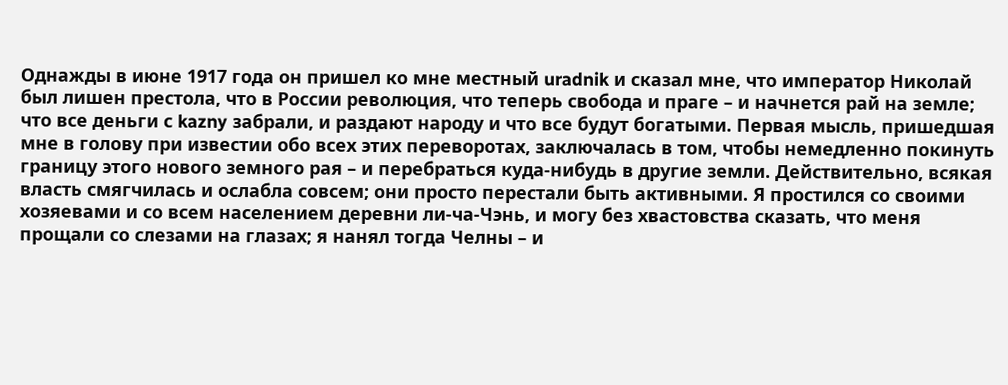Однажды в июне 1917 года он пришел ко мне местный uradnik и сказал мне, что император Николай был лишен престола, что в России революция, что теперь свобода и праге – и начнется рай на земле; что все деньги с kazny забрали, и раздают народу и что все будут богатыми. Первая мысль, пришедшая мне в голову при известии обо всех этих переворотах, заключалась в том, чтобы немедленно покинуть границу этого нового земного рая – и перебраться куда-нибудь в другие земли. Действительно, всякая власть смягчилась и ослабла совсем; они просто перестали быть активными. Я простился со своими хозяевами и со всем населением деревни ли-ча-Чэнь, и могу без хвастовства сказать, что меня прощали со слезами на глазах; я нанял тогда Челны – и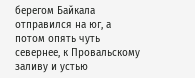берегом Байкала отправился на юг, а потом опять чуть севернее, к Провальскому заливу и устью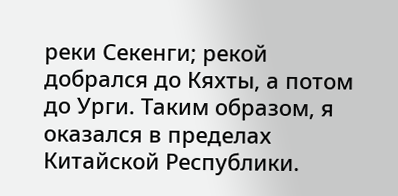реки Секенги; рекой добрался до Кяхты, а потом до Урги. Таким образом, я оказался в пределах Китайской Республики.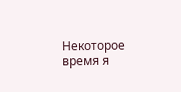Некоторое время я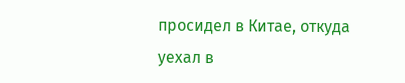просидел в Китае, откуда уехал в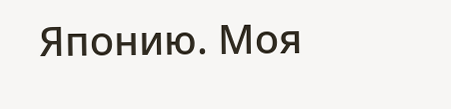Японию. Моя